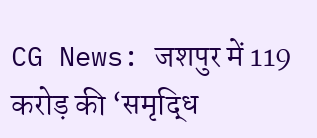CG News: जशपुर में 119 करोड़ की ‘समृद्धि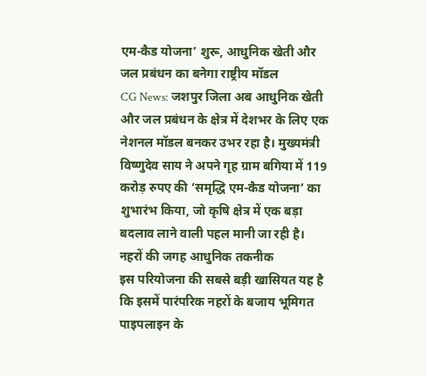एम-कैड योजना’ शुरू, आधुनिक खेती और जल प्रबंधन का बनेगा राष्ट्रीय मॉडल
CG News: जशपुर जिला अब आधुनिक खेती और जल प्रबंधन के क्षेत्र में देशभर के लिए एक नेशनल मॉडल बनकर उभर रहा है। मुख्यमंत्री विष्णुदेव साय ने अपने गृह ग्राम बगिया में 119 करोड़ रुपए की ‘समृद्धि एम-कैड योजना’ का शुभारंभ किया, जो कृषि क्षेत्र में एक बड़ा बदलाव लाने वाली पहल मानी जा रही है।
नहरों की जगह आधुनिक तकनीक
इस परियोजना की सबसे बड़ी खासियत यह है कि इसमें पारंपरिक नहरों के बजाय भूमिगत पाइपलाइन के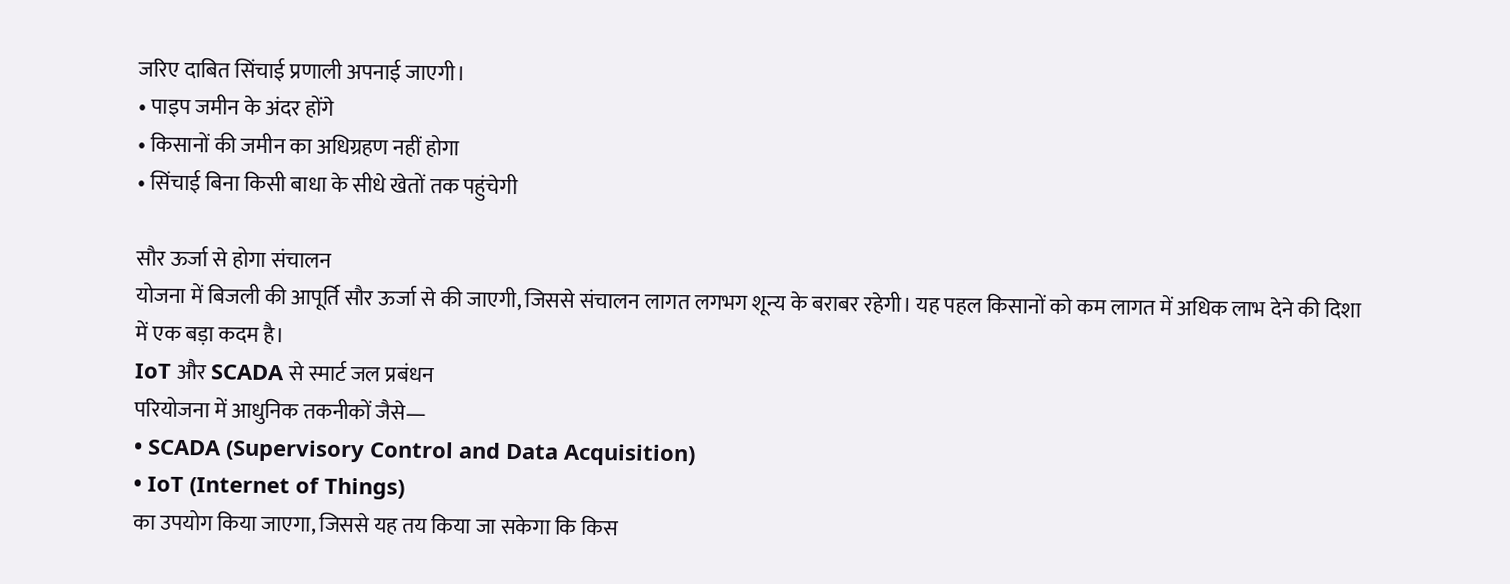जरिए दाबित सिंचाई प्रणाली अपनाई जाएगी।
• पाइप जमीन के अंदर होंगे
• किसानों की जमीन का अधिग्रहण नहीं होगा
• सिंचाई बिना किसी बाधा के सीधे खेतों तक पहुंचेगी

सौर ऊर्जा से होगा संचालन
योजना में बिजली की आपूर्ति सौर ऊर्जा से की जाएगी, जिससे संचालन लागत लगभग शून्य के बराबर रहेगी। यह पहल किसानों को कम लागत में अधिक लाभ देने की दिशा में एक बड़ा कदम है।
IoT और SCADA से स्मार्ट जल प्रबंधन
परियोजना में आधुनिक तकनीकों जैसे—
• SCADA (Supervisory Control and Data Acquisition)
• IoT (Internet of Things)
का उपयोग किया जाएगा, जिससे यह तय किया जा सकेगा कि किस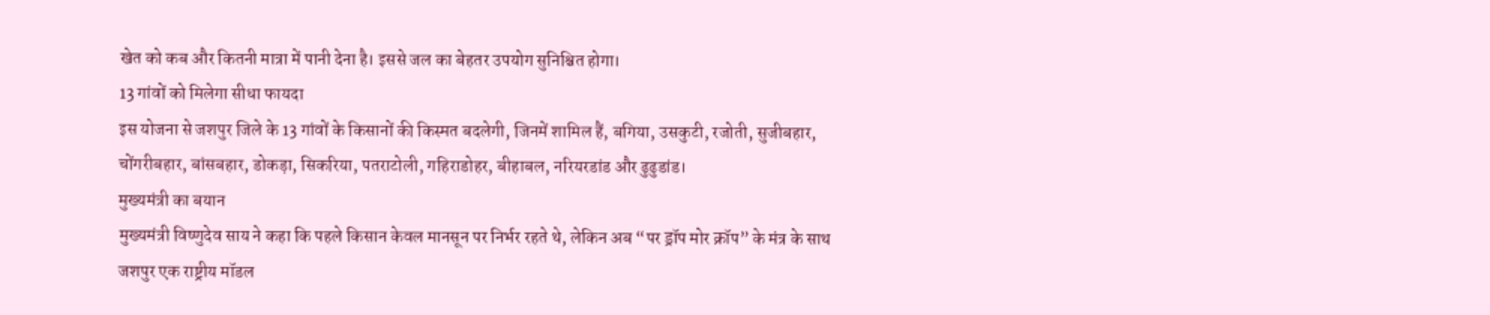खेत को कब और कितनी मात्रा में पानी देना है। इससे जल का बेहतर उपयोग सुनिश्चित होगा।
13 गांवों को मिलेगा सीधा फायदा
इस योजना से जशपुर जिले के 13 गांवों के किसानों की किस्मत बदलेगी, जिनमें शामिल हैं, बगिया, उसकुटी, रजोती, सुजीबहार, चोंगरीबहार, बांसबहार, डोकड़ा, सिकरिया, पतराटोली, गहिराडोहर, बीहाबल, नरियरडांड और ढुढुडांड।
मुख्यमंत्री का बयान
मुख्यमंत्री विष्णुदेव साय ने कहा कि पहले किसान केवल मानसून पर निर्भर रहते थे, लेकिन अब “पर ड्रॉप मोर क्रॉप” के मंत्र के साथ जशपुर एक राष्ट्रीय मॉडल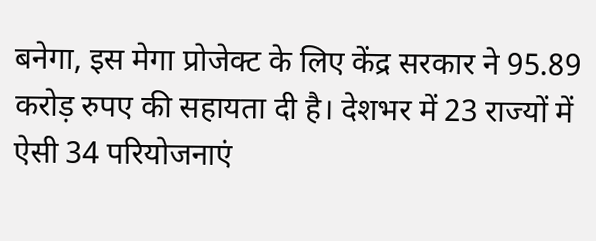बनेगा, इस मेगा प्रोजेक्ट के लिए केंद्र सरकार ने 95.89 करोड़ रुपए की सहायता दी है। देशभर में 23 राज्यों में ऐसी 34 परियोजनाएं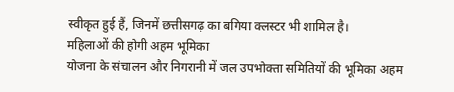स्वीकृत हुई हैं, जिनमें छत्तीसगढ़ का बगिया क्लस्टर भी शामिल है।
महिलाओं की होगी अहम भूमिका
योजना के संचालन और निगरानी में जल उपभोक्ता समितियों की भूमिका अहम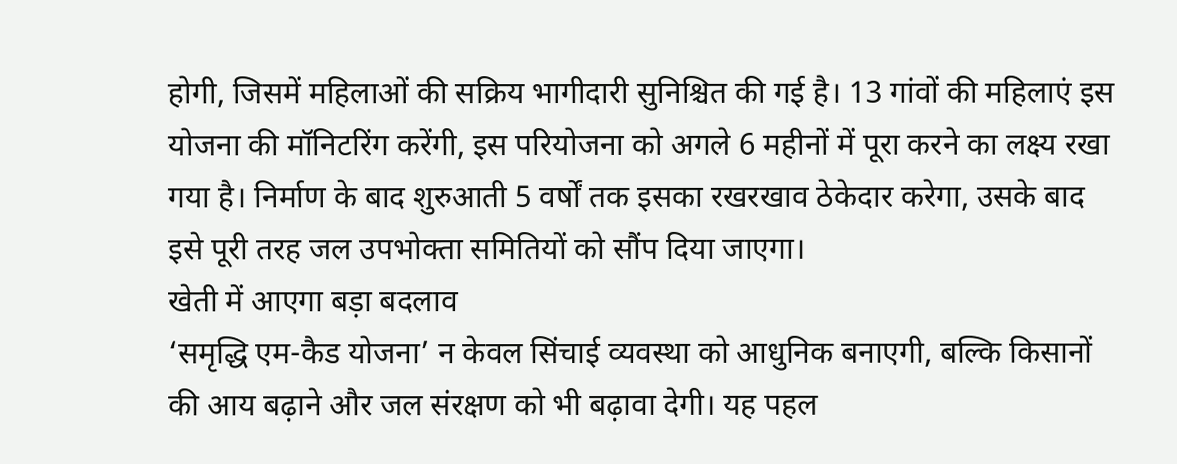होगी, जिसमें महिलाओं की सक्रिय भागीदारी सुनिश्चित की गई है। 13 गांवों की महिलाएं इस योजना की मॉनिटरिंग करेंगी, इस परियोजना को अगले 6 महीनों में पूरा करने का लक्ष्य रखा गया है। निर्माण के बाद शुरुआती 5 वर्षों तक इसका रखरखाव ठेकेदार करेगा, उसके बाद इसे पूरी तरह जल उपभोक्ता समितियों को सौंप दिया जाएगा।
खेती में आएगा बड़ा बदलाव
‘समृद्धि एम-कैड योजना’ न केवल सिंचाई व्यवस्था को आधुनिक बनाएगी, बल्कि किसानों की आय बढ़ाने और जल संरक्षण को भी बढ़ावा देगी। यह पहल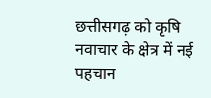छत्तीसगढ़ को कृषि नवाचार के क्षेत्र में नई पहचान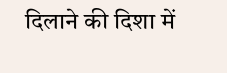दिलाने की दिशा में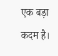एक बड़ा कदम है।